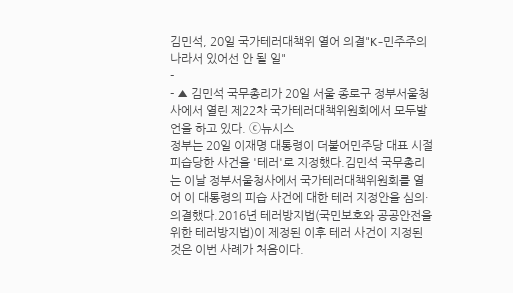김민석, 20일 국가테러대책위 열어 의결"K-민주주의 나라서 있어선 안 될 일"
-
- ▲ 김민석 국무총리가 20일 서울 종로구 정부서울청사에서 열린 제22차 국가테러대책위원회에서 모두발언을 하고 있다. ⓒ뉴시스
정부는 20일 이재명 대통령이 더불어민주당 대표 시절 피습당한 사건을 '테러'로 지정했다.김민석 국무총리는 이날 정부서울청사에서 국가테러대책위원회를 열어 이 대통령의 피습 사건에 대한 테러 지정안을 심의·의결했다.2016년 테러방지법(국민보호와 공공안전을 위한 테러방지법)이 제정된 이후 테러 사건이 지정된 것은 이번 사례가 처음이다.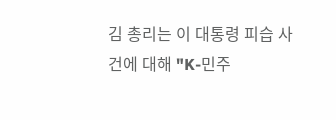김 총리는 이 대통령 피습 사건에 대해 "K-민주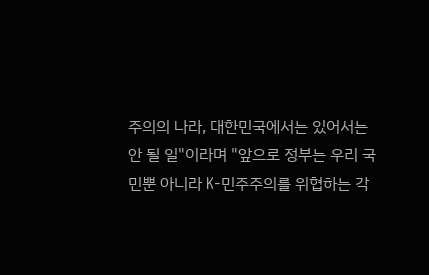주의의 나라, 대한민국에서는 있어서는 안 될 일"이라며 "앞으로 정부는 우리 국민뿐 아니라 K-민주주의를 위협하는 각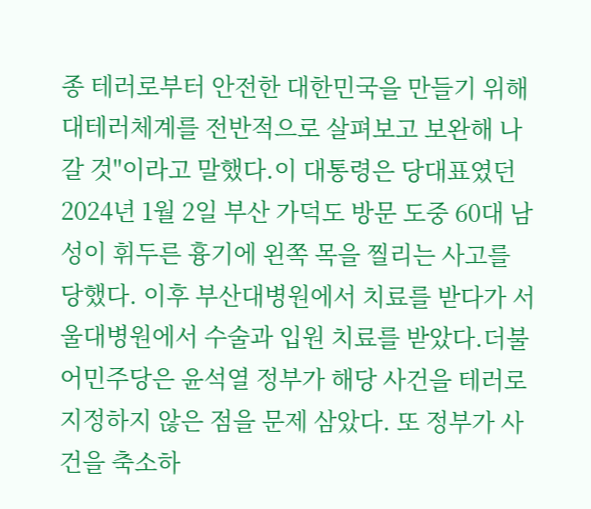종 테러로부터 안전한 대한민국을 만들기 위해 대테러체계를 전반적으로 살펴보고 보완해 나갈 것"이라고 말했다.이 대통령은 당대표였던 2024년 1월 2일 부산 가덕도 방문 도중 60대 남성이 휘두른 흉기에 왼쪽 목을 찔리는 사고를 당했다. 이후 부산대병원에서 치료를 받다가 서울대병원에서 수술과 입원 치료를 받았다.더불어민주당은 윤석열 정부가 해당 사건을 테러로 지정하지 않은 점을 문제 삼았다. 또 정부가 사건을 축소하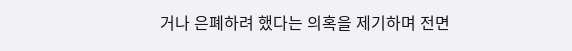거나 은폐하려 했다는 의혹을 제기하며 전면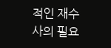적인 재수사의 필요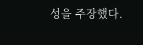성을 주장했다.